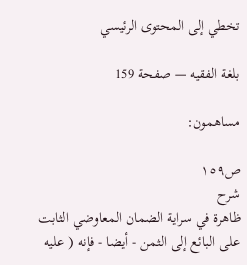تخطي إلى المحتوى الرئيسي

بلغة الفقيه — صفحة 159

مساهمون:

ص١٥٩
شرح
ظاهرة في سراية الضمان المعاوضي الثابت على البائع إلى الثمن - أيضا - فإنه ( عليه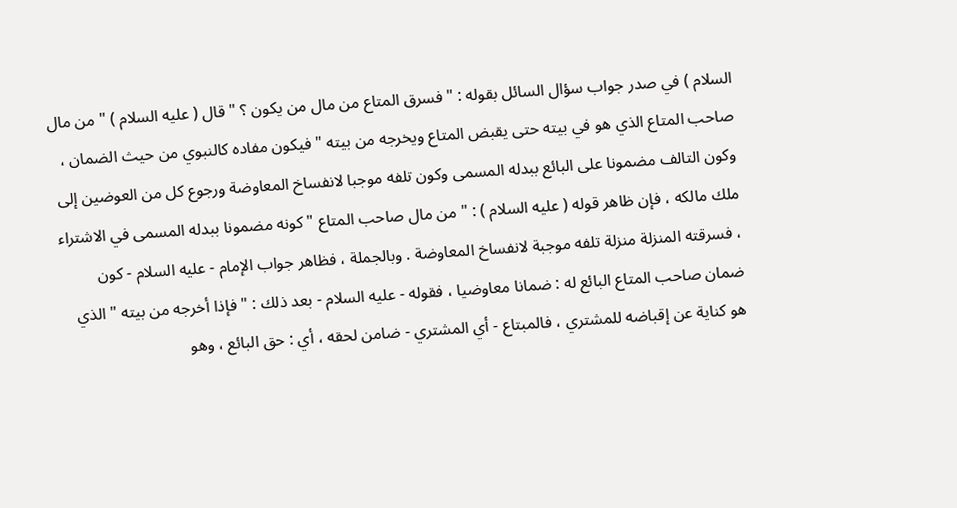السلام ) في صدر جواب سؤال السائل بقوله : " فسرق المتاع من مال من يكون ؟ " قال ( عليه السلام ) " من مال صاحب المتاع الذي هو في بيته حتى يقبض المتاع ويخرجه من بيته " فيكون مفاده كالنبوي من حيث الضمان ، وكون التالف مضمونا على البائع ببدله المسمى وكون تلفه موجبا لانفساخ المعاوضة ورجوع كل من العوضين إلى ملك مالكه ، فإن ظاهر قوله ( عليه السلام ) : " من مال صاحب المتاع " كونه مضمونا ببدله المسمى في الاشتراء ، فسرقته المنزلة منزلة تلفه موجبة لانفساخ المعاوضة . وبالجملة ، فظاهر جواب الإمام - عليه السلام - كون ضمان صاحب المتاع البائع له : ضمانا معاوضيا ، فقوله - عليه السلام - بعد ذلك : " فإذا أخرجه من بيته " الذي هو كناية عن إقباضه للمشتري ، فالمبتاع - أي المشتري - ضامن لحقه ، أي : حق البائع ، وهو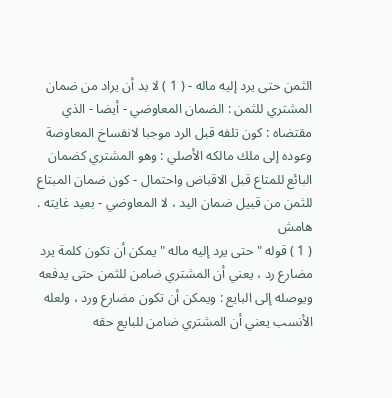الثمن حتى يرد إليه ماله - ( 1 ) لا بد أن يراد من ضمان المشتري للثمن : الضمان المعاوضي - أيضا - الذي مقتضاه : كون تلفه قبل الرد موجبا لانفساخ المعاوضة وعوده إلى ملك مالكه الأصلي : وهو المشتري كضمان البائع للمتاع قبل الاقباض واحتمال - كون ضمان المبتاع للثمن من قبيل ضمان اليد ، لا المعاوضي - بعيد غايته .
هامش
( 1 ) قوله " حتى يرد إليه ماله " يمكن أن تكون كلمة يرد مضارع رد ، يعني أن المشتري ضامن للثمن حتى يدفعه ويوصله إلى البايع : ويمكن أن تكون مضارع ورد ، ولعله الأنسب يعني أن المشتري ضامن للبايع حقه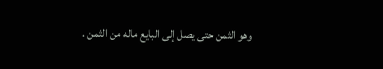وهو الثمن حتى يصل إلى البايع ماله من الثمن .